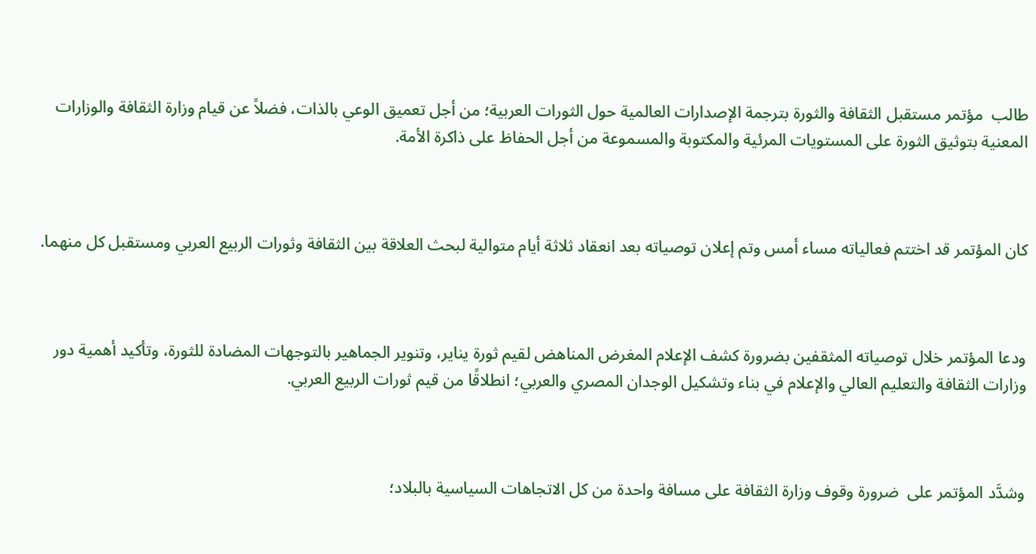طالب  مؤتمر مستقبل الثقافة والثورة بترجمة الإصدارات العالمية حول الثورات العربية؛ من أجل تعميق الوعي بالذات، فضلاً عن قيام وزارة الثقافة والوزارات المعنية بتوثيق الثورة على المستويات المرئية والمكتوبة والمسموعة من أجل الحفاظ على ذاكرة الأمة.



كان المؤتمر قد اختتم فعالياته مساء أمس وتم إعلان توصياته بعد انعقاد ثلاثة أيام متوالية لبحث العلاقة بين الثقافة وثورات الربيع العربي ومستقبل كل منهما.



ودعا المؤتمر خلال توصياته المثقفين بضرورة كشف الإعلام المغرض المناهض لقيم ثورة يناير، وتنوير الجماهير بالتوجهات المضادة للثورة، وتأكيد أهمية دور وزارات الثقافة والتعليم العالي والإعلام في بناء وتشكيل الوجدان المصري والعربي؛ انطلاقًا من قيم ثورات الربيع العربي.



وشدَّد المؤتمر على  ضرورة وقوف وزارة الثقافة على مسافة واحدة من كل الاتجاهات السياسية بالبلاد؛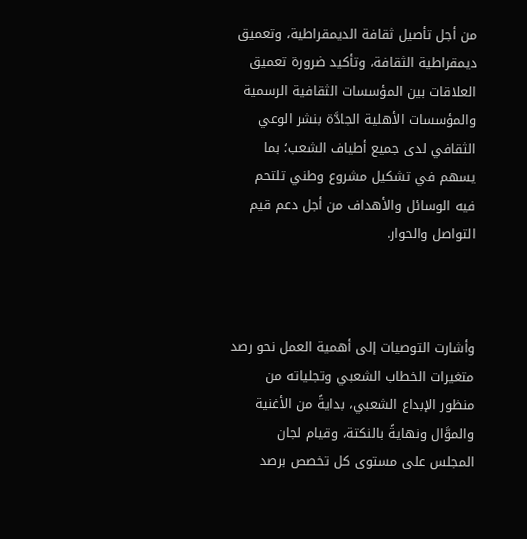من أجل تأصيل ثقافة الديمقراطية، وتعميق ديمقراطية الثقافة، وتأكيد ضرورة تعميق العلاقات بين المؤسسات الثقافية الرسمية والمؤسسات الأهلية الجادَّة بنشر الوعي الثقافي لدى جميع أطياف الشعب؛ بما يسهم في تشكيل مشروع وطني تلتحم فيه الوسائل والأهداف من أجل دعم قيم التواصل والحوار.



وأشارت التوصيات إلى أهمية العمل نحو رصد متغيرات الخطاب الشعبي وتجلياته من منظور الإبداع الشعبي، بدايةً من الأغنية والموَّال ونهايةً بالنكتة، وقيام لجان المجلس على مستوى كل تخصص برصد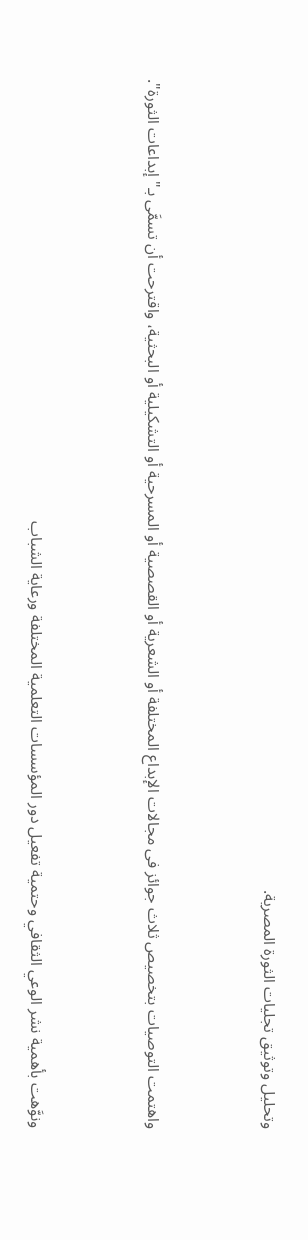وتحليل وتوثيق تجليات الثورة المصرية.



واهتمت التوصيات بتخصيص ثلاث جوائز فى مجالات الإبداع المختلفة أو الشعرية أو القصصية أو المسرحية أو التشكيلية أو البحثية، واقترحت أن تسمَّى بـ"إبداعات الثورة".



ونوَّهت بأهمية نشر الوعي الثقافي وحتمية تفعيل دور المؤسسات التعلمية المختلفة ورعاية الشباب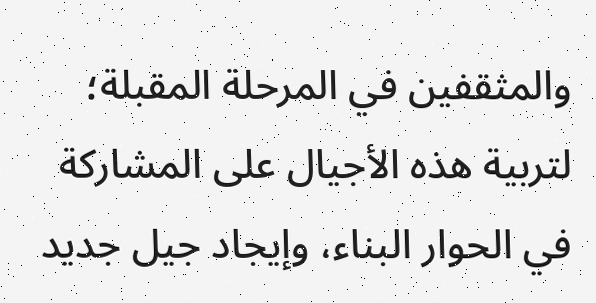والمثقفين في المرحلة المقبلة؛ لتربية هذه الأجيال على المشاركة في الحوار البناء، وإيجاد جيل جديد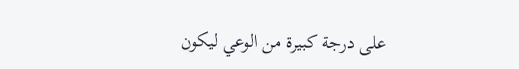على درجة كبيرة من الوعي ليكون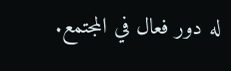له دور فعال في المجتمع.